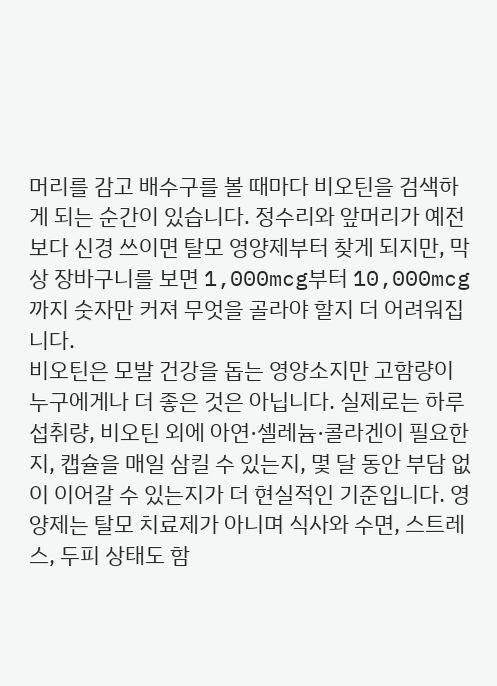머리를 감고 배수구를 볼 때마다 비오틴을 검색하게 되는 순간이 있습니다. 정수리와 앞머리가 예전보다 신경 쓰이면 탈모 영양제부터 찾게 되지만, 막상 장바구니를 보면 1,000mcg부터 10,000mcg까지 숫자만 커져 무엇을 골라야 할지 더 어려워집니다.
비오틴은 모발 건강을 돕는 영양소지만 고함량이 누구에게나 더 좋은 것은 아닙니다. 실제로는 하루 섭취량, 비오틴 외에 아연·셀레늄·콜라겐이 필요한지, 캡슐을 매일 삼킬 수 있는지, 몇 달 동안 부담 없이 이어갈 수 있는지가 더 현실적인 기준입니다. 영양제는 탈모 치료제가 아니며 식사와 수면, 스트레스, 두피 상태도 함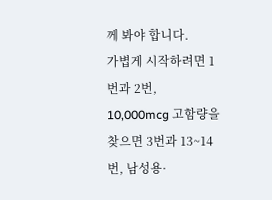께 봐야 합니다.
가볍게 시작하려면 1번과 2번, 10,000mcg 고함량을 찾으면 3번과 13~14번, 남성용·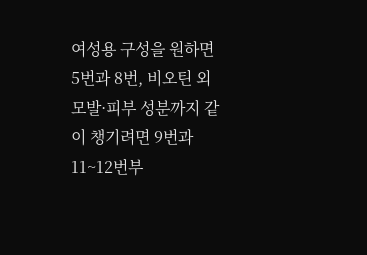여성용 구성을 원하면 5번과 8번, 비오틴 외 모발·피부 성분까지 같이 챙기려면 9번과 11~12번부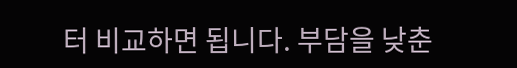터 비교하면 됩니다. 부담을 낮춘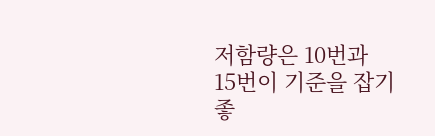저함량은 10번과 15번이 기준을 잡기 좋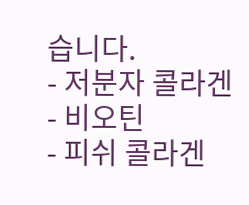습니다.
- 저분자 콜라겐
- 비오틴
- 피쉬 콜라겐